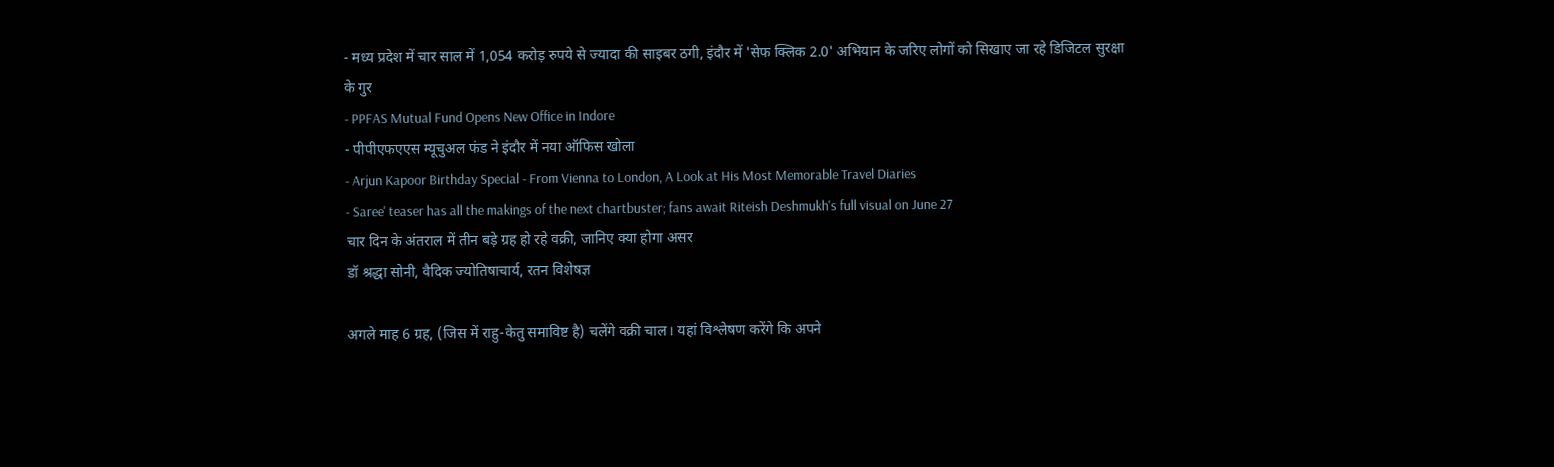- मध्य प्रदेश में चार साल में 1,054 करोड़ रुपये से ज्यादा की साइबर ठगी, इंदौर में 'सेफ क्लिक 2.0' अभियान के जरिए लोगों को सिखाए जा रहे डिजिटल सुरक्षा के गुर
- PPFAS Mutual Fund Opens New Office in Indore
- पीपीएफएएस म्यूचुअल फंड ने इंदौर में नया ऑफिस खोला
- Arjun Kapoor Birthday Special - From Vienna to London, A Look at His Most Memorable Travel Diaries
- Saree' teaser has all the makings of the next chartbuster; fans await Riteish Deshmukh's full visual on June 27
चार दिन के अंतराल में तीन बड़े ग्रह हो रहे वक्री, जानिए क्या होगा असर
डॉ श्रद्धा सोनी, वैदिक ज्योतिषाचार्य, रतन विशेषज्ञ

अगले माह 6 ग्रह, (जिस में राहु-केतु समाविष्ट है) चलेंगे वक्री चाल। यहां विश्लेषण करेंगे कि अपने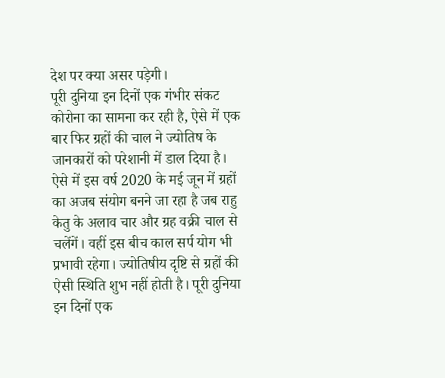देश पर क्या असर पड़ेगी।
पूरी दुनिया इन दिनों एक गंभीर संकट कोरोना का सामना कर रही है, ऐसे में एक बार फिर ग्रहों की चाल ने ज्योतिष के जानकारों को परेशानी में डाल दिया है।
ऐसे में इस वर्ष 2020 के मई जून में ग्रहों का अजब संयोग बनने जा रहा है जब राहु केतु के अलाव चार और ग्रह वक्री चाल से चलेंगें। वहीं इस बीच काल सर्प योग भी प्रभावी रहेगा। ज्योतिषीय दृष्टि से ग्रहों की ऐसी स्थिति शुभ नहीं होती है। पूरी दुनिया इन दिनों एक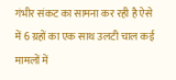गंभीर संकट का सामना कर रही है ऐसे में 6 ग्रहों का एक साथ उलटी चाल कई मामलों में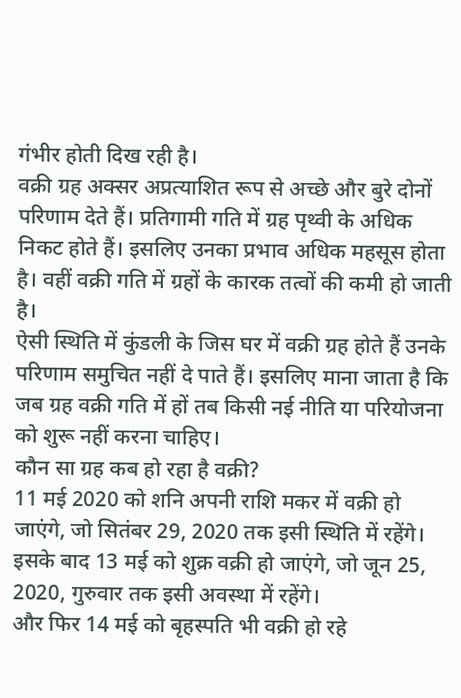गंभीर होती दिख रही है।
वक्री ग्रह अक्सर अप्रत्याशित रूप से अच्छे और बुरे दोनों परिणाम देते हैं। प्रतिगामी गति में ग्रह पृथ्वी के अधिक निकट होते हैं। इसलिए उनका प्रभाव अधिक महसूस होता है। वहीं वक्री गति में ग्रहों के कारक तत्वों की कमी हो जाती है।
ऐसी स्थिति में कुंडली के जिस घर में वक्री ग्रह होते हैं उनके परिणाम समुचित नहीं दे पाते हैं। इसलिए माना जाता है कि जब ग्रह वक्री गति में हों तब किसी नई नीति या परियोजना को शुरू नहीं करना चाहिए।
कौन सा ग्रह कब हो रहा है वक्री?
11 मई 2020 को शनि अपनी राशि मकर में वक्री हो जाएंगे, जो सितंबर 29, 2020 तक इसी स्थिति में रहेंगे। इसके बाद 13 मई को शुक्र वक्री हो जाएंगे, जो जून 25, 2020, गुरुवार तक इसी अवस्था में रहेंगे।
और फिर 14 मई को बृहस्पति भी वक्री हो रहे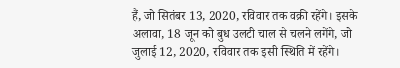हैं, जो सितंबर 13, 2020, रविवार तक वक्री रहेंगे। इसके अलावा, 18 जून को बुध उलटी चाल से चलने लगेंगे, जो जुलाई 12, 2020, रविवार तक इसी स्थिति में रहेंगे।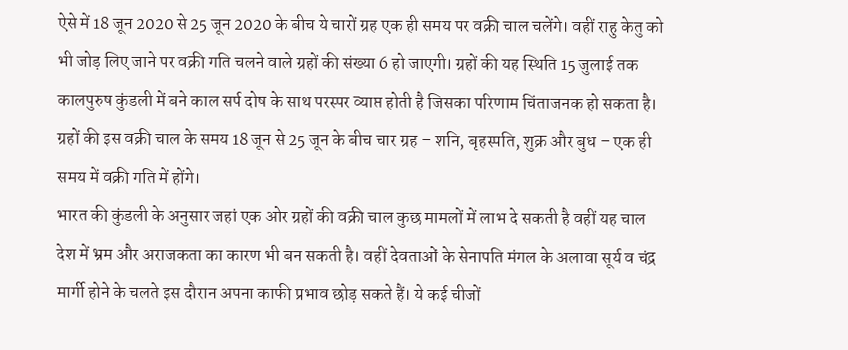ऐसे में 18 जून 2020 से 25 जून 2020 के बीच ये चारों ग्रह एक ही समय पर वक्री चाल चलेंगे। वहीं राहु केतु को भी जोड़ लिए जाने पर वक्री गति चलने वाले ग्रहों की संख्या 6 हो जाएगी। ग्रहों की यह स्थिति 15 जुलाई तक कालपुरुष कुंडली में बने काल सर्प दोष के साथ परस्पर व्याप्त होती है जिसका परिणाम चिंताजनक हो सकता है।
ग्रहों की इस वक्री चाल के समय 18 जून से 25 जून के बीच चार ग्रह – शनि, बृहस्पति, शुक्र और बुध – एक ही समय में वक्री गति में होंगे।
भारत की कुंडली के अनुसार जहां एक ओर ग्रहों की वक्री चाल कुछ मामलों में लाभ दे सकती है वहीं यह चाल देश में भ्रम और अराजकता का कारण भी बन सकती है। वहीं देवताओं के सेनापति मंगल के अलावा सूर्य व चंद्र मार्गी होने के चलते इस दौरान अपना काफी प्रभाव छोड़ सकते हैं। ये कई चीजों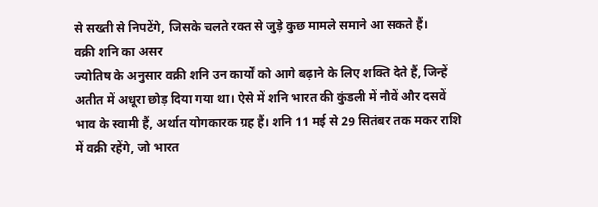से सख्ती से निपटेंगे, जिसके चलते रक्त से जुड़े कुछ मामले समाने आ सकते हैं।
वक्री शनि का असर
ज्योतिष के अनुसार वक्री शनि उन कार्यों को आगे बढ़ाने के लिए शक्ति देते हैं, जिन्हें अतीत में अधूरा छोड़ दिया गया था। ऐसे में शनि भारत की कुंडली में नौवें और दसवें भाव के स्वामी हैं, अर्थात योगकारक ग्रह हैं। शनि 11 मई से 29 सितंबर तक मकर राशि में वक्री रहेंगे, जो भारत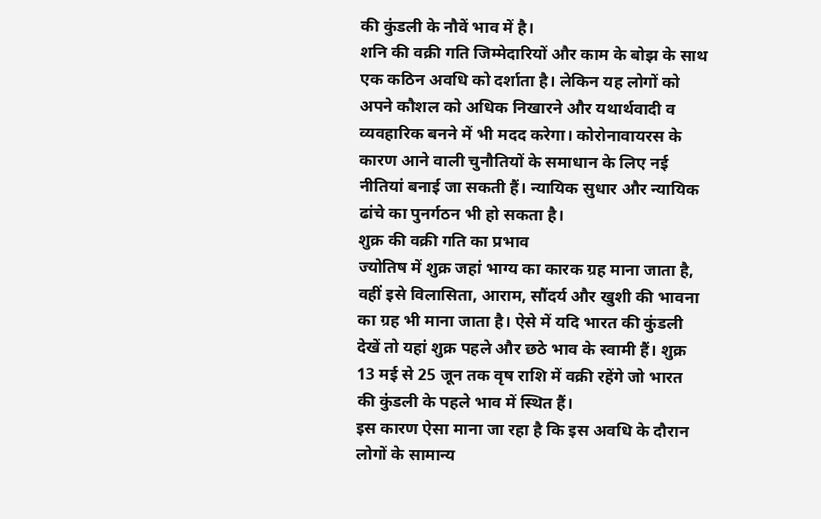की कुंडली के नौवें भाव में है।
शनि की वक्री गति जिम्मेदारियों और काम के बोझ के साथ एक कठिन अवधि को दर्शाता है। लेकिन यह लोगों को अपने कौशल को अधिक निखारने और यथार्थवादी व व्यवहारिक बनने में भी मदद करेगा। कोरोनावायरस के कारण आने वाली चुनौतियों के समाधान के लिए नई नीतियां बनाई जा सकती हैं। न्यायिक सुधार और न्यायिक ढांचे का पुनर्गठन भी हो सकता है।
शुक्र की वक्री गति का प्रभाव
ज्योतिष में शुक्र जहां भाग्य का कारक ग्रह माना जाता है, वहीं इसे विलासिता, आराम, सौंदर्य और खुशी की भावना का ग्रह भी माना जाता है। ऐसे में यदि भारत की कुंडली देखें तो यहां शुक्र पहले और छठे भाव के स्वामी हैं। शुक्र 13 मई से 25 जून तक वृष राशि में वक्री रहेंगे जो भारत की कुंडली के पहले भाव में स्थित हैं।
इस कारण ऐसा माना जा रहा है कि इस अवधि के दौरान लोगों के सामान्य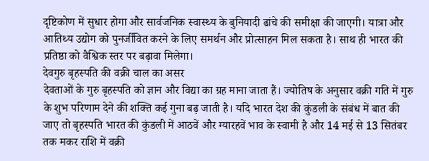दृष्टिकोण में सुधार होगा और सार्वजनिक स्वास्थ्य के बुनियादी ढांचे की समीक्षा की जाएगी। यात्रा और आतिथ्य उद्योग को पुनर्जीवित करने के लिए समर्थन और प्रोत्साहन मिल सकता है। साथ ही भारत की प्रतिष्ठा को वैश्विक स्तर पर बढ़ावा मिलेगा।
देवगुरु बृहस्पति की वक्री चाल का असर
देवताओं के गुरु बृहस्पति को ज्ञान और विद्या का ग्रह माना जाता हैं। ज्योतिष के अनुसार वक्री गति में गुरु के शुभ परिणाम देने की शक्ति कई गुना बढ़ जाती है। यदि भारत देश की कुंडली के संबंध में बात की जाए तो बृहस्पति भारत की कुंडली में आठवें और ग्यारहवें भाव के स्वामी है और 14 मई से 13 सितंबर तक मकर राशि में वक्री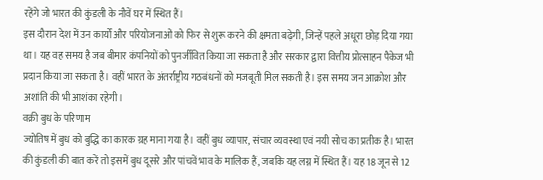रहेंगे जो भारत की कुंडली के नौवें घर में स्थित हैं।
इस दौरान देश में उन कार्यों और परियोजनाओं को फिर से शुरू करने की क्षमता बढ़ेगी, जिन्हें पहले अधूरा छोड़ दिया गया था। यह वह समय है जब बीमार कंपनियों को पुनर्जीवित किया जा सकता है और सरकार द्वारा वित्तीय प्रोत्साहन पैकेज भी प्रदान किया जा सकता है। वहीं भारत के अंतर्राष्ट्रीय गठबंधनों को मजबूती मिल सकती है। इस समय जन आक्रोश और अशांति की भी आशंका रहेगी।
वक्री बुध के परिणाम
ज्योतिष में बुध को बुद्धि का कारक ग्रह माना गया है। वहीं बुध व्यापार, संचार व्यवस्था एवं नयी सोच का प्रतीक है। भारत की कुंडली की बात करें तो इसमें बुध दूसरे और पांचवें भाव के मालिक हैं, जबकि यह लग्न में स्थित हैं। यह 18 जून से 12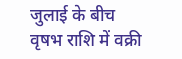जुलाई के बीच वृषभ राशि में वक्री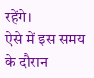रहेंगे।
ऐसे में इस समय के दौरान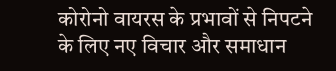कोरोनो वायरस के प्रभावों से निपटने के लिए नए विचार और समाधान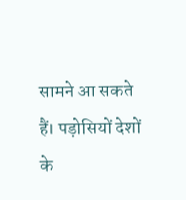सामने आ सकते हैं। पड़ोसियों देशों के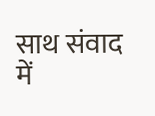साथ संवाद में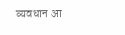व्यवधान आ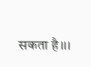सकता है।।।